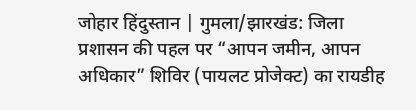जोहार हिंदुस्तान | गुमला/झारखंड: जिला प्रशासन की पहल पर “आपन जमीन, आपन अधिकार” शिविर (पायलट प्रोजेक्ट) का रायडीह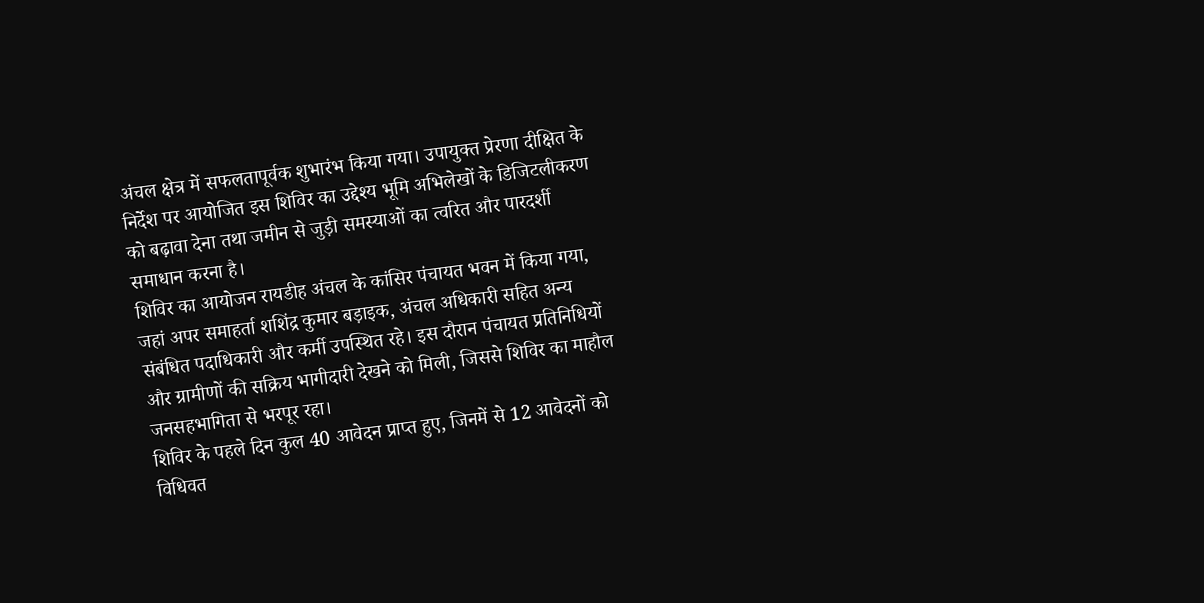अंचल क्षेत्र में सफलतापूर्वक शुभारंभ किया गया। उपायुक्त प्रेरणा दीक्षित के निर्देश पर आयोजित इस शिविर का उद्देश्य भूमि अभिलेखों के डिजिटलीकरण को बढ़ावा देना तथा जमीन से जुड़ी समस्याओं का त्वरित और पारदर्शी समाधान करना है।
शिविर का आयोजन रायडीह अंचल के कांसिर पंचायत भवन में किया गया, जहां अपर समाहर्ता शशिंद्र कुमार बड़ाइक, अंचल अधिकारी सहित अन्य संबंधित पदाधिकारी और कर्मी उपस्थित रहे। इस दौरान पंचायत प्रतिनिधियों और ग्रामीणों की सक्रिय भागीदारी देखने को मिली, जिससे शिविर का माहौल जनसहभागिता से भरपूर रहा।
शिविर के पहले दिन कुल 40 आवेदन प्राप्त हुए, जिनमें से 12 आवेदनों को विधिवत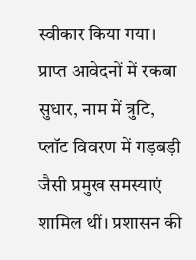स्वीकार किया गया। प्राप्त आवेदनों में रकबा सुधार, नाम में त्रुटि, प्लॉट विवरण में गड़बड़ी जैसी प्रमुख समस्याएं शामिल थीं। प्रशासन की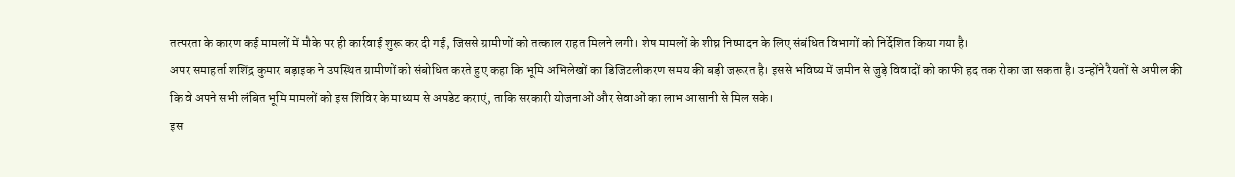तत्परता के कारण कई मामलों में मौके पर ही कार्रवाई शुरू कर दी गई, जिससे ग्रामीणों को तत्काल राहत मिलने लगी। शेष मामलों के शीघ्र निष्पादन के लिए संबंधित विभागों को निर्देशित किया गया है।
अपर समाहर्ता शशिंद्र कुमार बड़ाइक ने उपस्थित ग्रामीणों को संबोधित करते हुए कहा कि भूमि अभिलेखों का डिजिटलीकरण समय की बड़ी जरूरत है। इससे भविष्य में जमीन से जुड़े विवादों को काफी हद तक रोका जा सकता है। उन्होंने रैयतों से अपील की कि वे अपने सभी लंबित भूमि मामलों को इस शिविर के माध्यम से अपडेट कराएं, ताकि सरकारी योजनाओं और सेवाओं का लाभ आसानी से मिल सके।
इस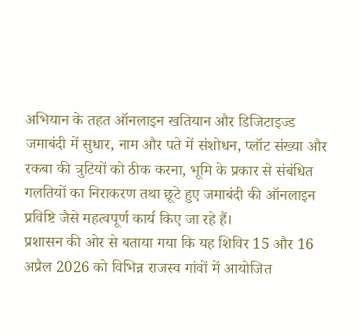अभियान के तहत ऑनलाइन खतियान और डिजिटाइज्ड जमाबंदी में सुधार, नाम और पते में संशोधन, प्लॉट संख्या और रकबा की त्रुटियों को ठीक करना, भूमि के प्रकार से संबंधित गलतियों का निराकरण तथा छूटे हुए जमाबंदी की ऑनलाइन प्रविष्टि जैसे महत्वपूर्ण कार्य किए जा रहे हैं।
प्रशासन की ओर से बताया गया कि यह शिविर 15 और 16 अप्रैल 2026 को विभिन्न राजस्व गांवों में आयोजित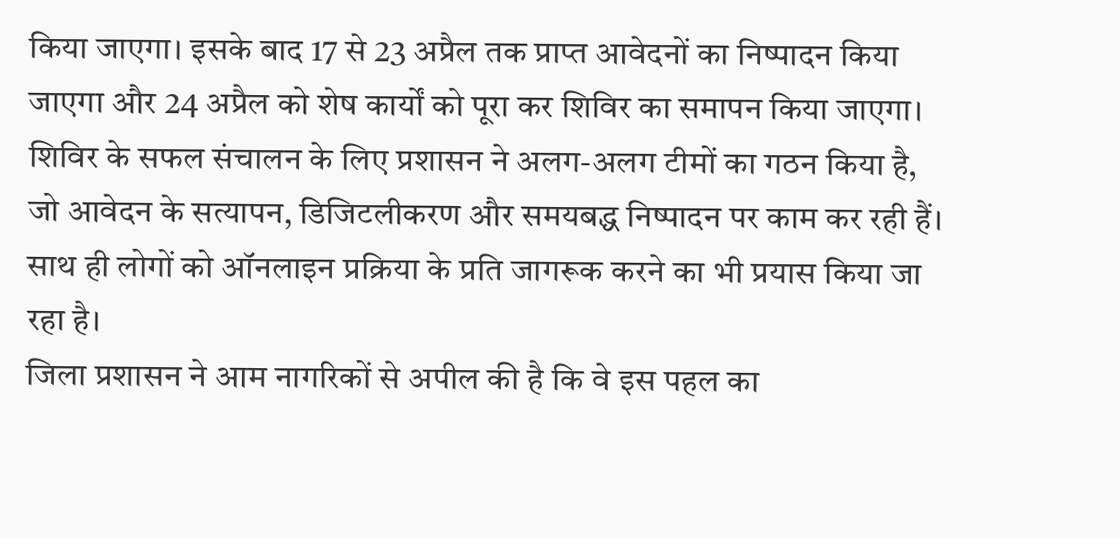किया जाएगा। इसके बाद 17 से 23 अप्रैल तक प्राप्त आवेदनों का निष्पादन किया जाएगा और 24 अप्रैल को शेष कार्यों को पूरा कर शिविर का समापन किया जाएगा।
शिविर के सफल संचालन के लिए प्रशासन ने अलग-अलग टीमों का गठन किया है, जो आवेदन के सत्यापन, डिजिटलीकरण और समयबद्ध निष्पादन पर काम कर रही हैं। साथ ही लोगों को ऑनलाइन प्रक्रिया के प्रति जागरूक करने का भी प्रयास किया जा रहा है।
जिला प्रशासन ने आम नागरिकों से अपील की है कि वे इस पहल का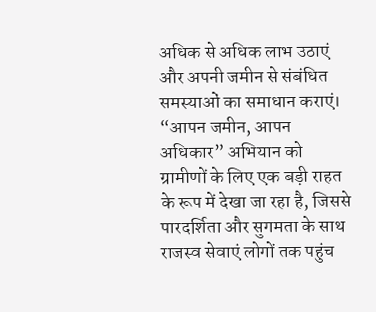अधिक से अधिक लाभ उठाएं और अपनी जमीन से संबंधित समस्याओं का समाधान कराएं। “आपन जमीन, आपन अधिकार” अभियान को ग्रामीणों के लिए एक बड़ी राहत के रूप में देखा जा रहा है, जिससे पारदर्शिता और सुगमता के साथ राजस्व सेवाएं लोगों तक पहुंच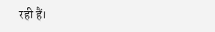रही हैं।